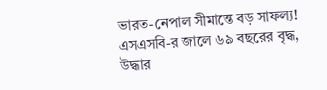ভারত-নেপাল সীমান্তে বড় সাফল্য! এসএসবি-র জালে ৬৯ বছরের বৃদ্ধ, উদ্ধার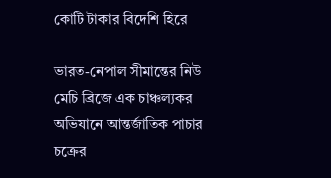কোটি টাকার বিদেশি হিরে

ভারত-নেপাল সীমান্তের নিউ মেচি ব্রিজে এক চাঞ্চল্যকর অভিযানে আন্তর্জাতিক পাচার চক্রের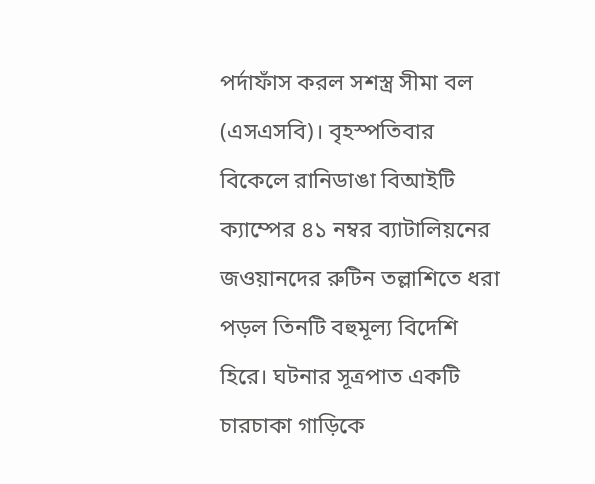পর্দাফাঁস করল সশস্ত্র সীমা বল (এসএসবি)। বৃহস্পতিবার বিকেলে রানিডাঙা বিআইটি ক্যাম্পের ৪১ নম্বর ব্যাটালিয়নের জওয়ানদের রুটিন তল্লাশিতে ধরা পড়ল তিনটি বহুমূল্য বিদেশি হিরে। ঘটনার সূত্রপাত একটি চারচাকা গাড়িকে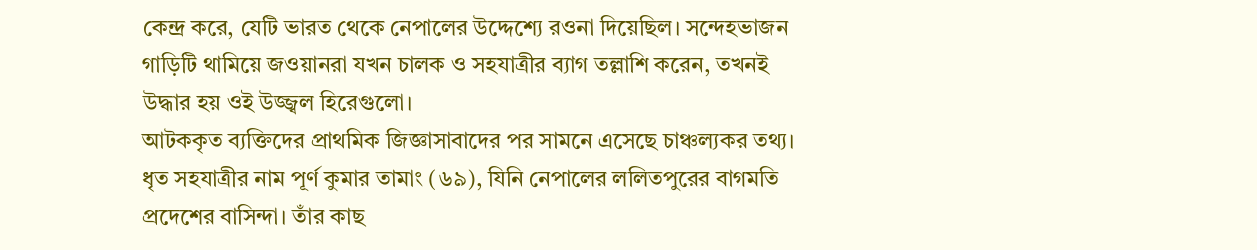কেন্দ্র করে, যেটি ভারত থেকে নেপালের উদ্দেশ্যে রওনা দিয়েছিল। সন্দেহভাজন গাড়িটি থামিয়ে জওয়ানরা যখন চালক ও সহযাত্রীর ব্যাগ তল্লাশি করেন, তখনই উদ্ধার হয় ওই উজ্জ্বল হিরেগুলো।
আটককৃত ব্যক্তিদের প্রাথমিক জিজ্ঞাসাবাদের পর সামনে এসেছে চাঞ্চল্যকর তথ্য। ধৃত সহযাত্রীর নাম পূর্ণ কুমার তামাং (৬৯), যিনি নেপালের ললিতপুরের বাগমতি প্রদেশের বাসিন্দা। তাঁর কাছ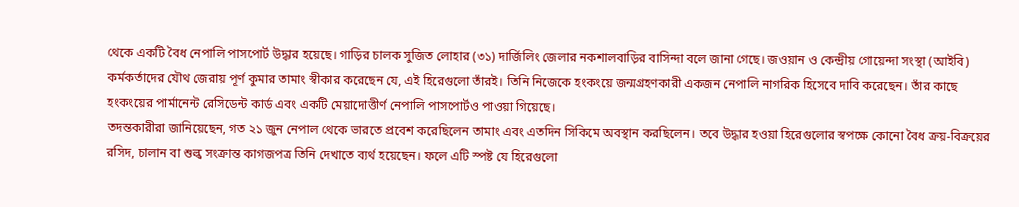থেকে একটি বৈধ নেপালি পাসপোর্ট উদ্ধার হয়েছে। গাড়ির চালক সুজিত লোহার (৩১) দার্জিলিং জেলার নকশালবাড়ির বাসিন্দা বলে জানা গেছে। জওয়ান ও কেন্দ্রীয় গোয়েন্দা সংস্থা (আইবি) কর্মকর্তাদের যৌথ জেরায় পূর্ণ কুমার তামাং স্বীকার করেছেন যে, এই হিরেগুলো তাঁরই। তিনি নিজেকে হংকংয়ে জন্মগ্রহণকারী একজন নেপালি নাগরিক হিসেবে দাবি করেছেন। তাঁর কাছে হংকংয়ের পার্মানেন্ট রেসিডেন্ট কার্ড এবং একটি মেয়াদোত্তীর্ণ নেপালি পাসপোর্টও পাওয়া গিয়েছে।
তদন্তকারীরা জানিয়েছেন, গত ২১ জুন নেপাল থেকে ভারতে প্রবেশ করেছিলেন তামাং এবং এতদিন সিকিমে অবস্থান করছিলেন। তবে উদ্ধার হওয়া হিরেগুলোর স্বপক্ষে কোনো বৈধ ক্রয়-বিক্রয়ের রসিদ, চালান বা শুল্ক সংক্রান্ত কাগজপত্র তিনি দেখাতে ব্যর্থ হয়েছেন। ফলে এটি স্পষ্ট যে হিরেগুলো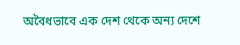অবৈধভাবে এক দেশ থেকে অন্য দেশে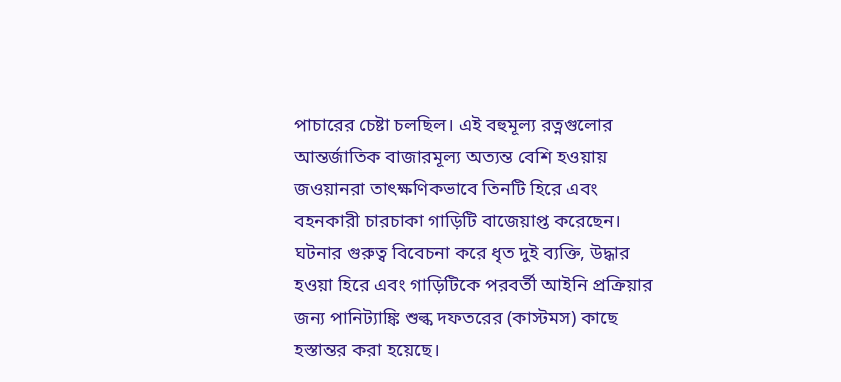পাচারের চেষ্টা চলছিল। এই বহুমূল্য রত্নগুলোর আন্তর্জাতিক বাজারমূল্য অত্যন্ত বেশি হওয়ায় জওয়ানরা তাৎক্ষণিকভাবে তিনটি হিরে এবং বহনকারী চারচাকা গাড়িটি বাজেয়াপ্ত করেছেন।
ঘটনার গুরুত্ব বিবেচনা করে ধৃত দুই ব্যক্তি, উদ্ধার হওয়া হিরে এবং গাড়িটিকে পরবর্তী আইনি প্রক্রিয়ার জন্য পানিট্যাঙ্কি শুল্ক দফতরের (কাস্টমস) কাছে হস্তান্তর করা হয়েছে।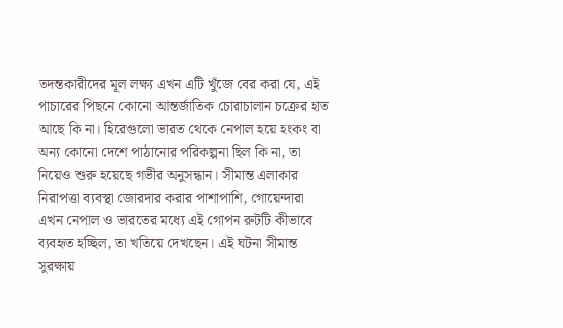তদন্তকারীদের মূল লক্ষ্য এখন এটি খুঁজে বের করা যে, এই পাচারের পিছনে কোনো আন্তর্জাতিক চোরাচালান চক্রের হাত আছে কি না। হিরেগুলো ভারত থেকে নেপাল হয়ে হংকং বা অন্য কোনো দেশে পাঠানোর পরিকল্পনা ছিল কি না, তা নিয়েও শুরু হয়েছে গভীর অনুসন্ধান। সীমান্ত এলাকার নিরাপত্তা ব্যবস্থা জোরদার করার পাশাপাশি, গোয়েন্দারা এখন নেপাল ও ভারতের মধ্যে এই গোপন রুটটি কীভাবে ব্যবহৃত হচ্ছিল, তা খতিয়ে দেখছেন। এই ঘটনা সীমান্ত সুরক্ষায়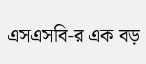এসএসবি-র এক বড়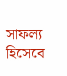সাফল্য হিসেবে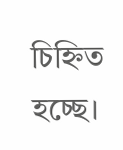চিহ্নিত হচ্ছে।